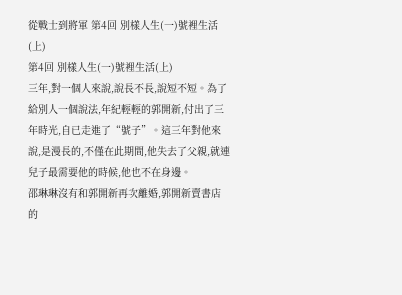從戰士到將軍 第4回 別樣人生(一)號裡生活(上)
第4回 別樣人生(一)號裡生活(上)
三年,對一個人來說,說長不長,說短不短。為了給別人一個說法,年紀輕輕的郭開新,付出了三年時光,自已走進了“號子”。這三年對他來說,是漫長的,不僅在此期間,他失去了父親,就連兒子最需要他的時候,他也不在身邊。
邵琳琳沒有和郭開新再次離婚,郭開新賣書店的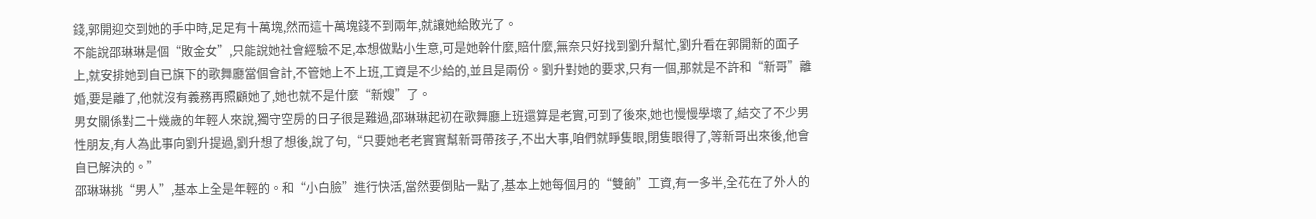錢,郭開迎交到她的手中時,足足有十萬塊,然而這十萬塊錢不到兩年,就讓她給敗光了。
不能說邵琳琳是個“敗金女”,只能說她社會經驗不足,本想做點小生意,可是她幹什麼,賠什麼,無奈只好找到劉升幫忙,劉升看在郭開新的面子上,就安排她到自已旗下的歌舞廳當個會計,不管她上不上班,工資是不少給的,並且是兩份。劉升對她的要求,只有一個,那就是不許和“新哥”離婚,要是離了,他就沒有義務再照顧她了,她也就不是什麼“新嫂”了。
男女關係對二十幾歲的年輕人來說,獨守空房的日子很是難過,邵琳琳起初在歌舞廳上班還算是老實,可到了後來,她也慢慢學壞了,結交了不少男性朋友,有人為此事向劉升提過,劉升想了想後,說了句,“只要她老老實實幫新哥帶孩子,不出大事,咱們就睜隻眼,閉隻眼得了,等新哥出來後,他會自已解決的。”
邵琳琳挑“男人”,基本上全是年輕的。和“小白臉”進行快活,當然要倒貼一點了,基本上她每個月的“雙餉”工資,有一多半,全花在了外人的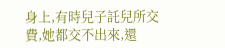身上,有時兒子託兒所交費,她都交不出來,還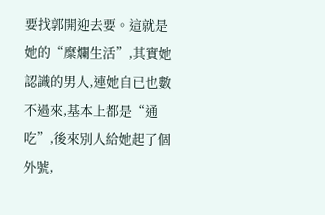要找郭開迎去要。這就是她的“糜爛生活”,其實她認識的男人,連她自已也數不過來,基本上都是“通吃”,後來別人給她起了個外號,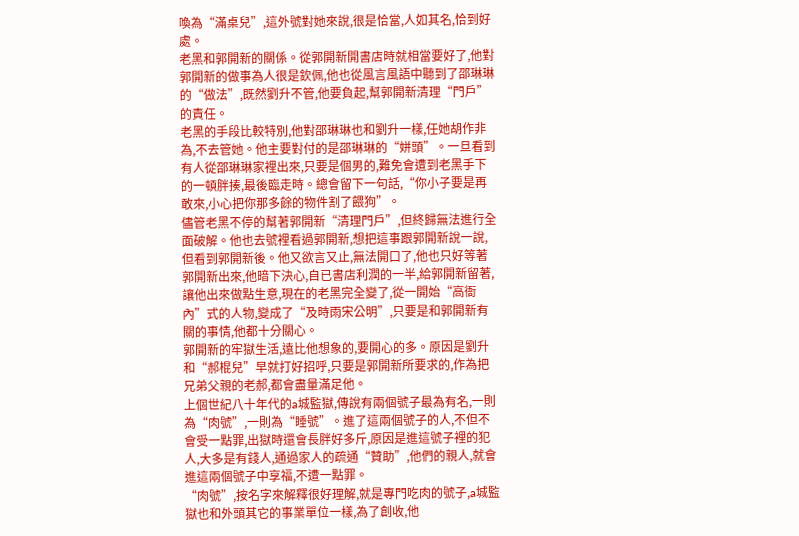喚為“滿桌兒”,這外號對她來說,很是恰當,人如其名,恰到好處。
老黑和郭開新的關係。從郭開新開書店時就相當要好了,他對郭開新的做事為人很是欽佩,他也從風言風語中聽到了邵琳琳的“做法”,既然劉升不管,他要負起,幫郭開新清理“門戶”的責任。
老黑的手段比較特別,他對邵琳琳也和劉升一樣,任她胡作非為,不去管她。他主要對付的是邵琳琳的“姘頭”。一旦看到有人從邵琳琳家裡出來,只要是個男的,難免會遭到老黑手下的一頓胖揍,最後臨走時。總會留下一句話,“你小子要是再敢來,小心把你那多餘的物件割了餵狗”。
儘管老黑不停的幫著郭開新“清理門戶”,但終歸無法進行全面破解。他也去號裡看過郭開新,想把這事跟郭開新說一說,但看到郭開新後。他又欲言又止,無法開口了,他也只好等著郭開新出來,他暗下決心,自已書店利潤的一半,給郭開新留著,讓他出來做點生意,現在的老黑完全變了,從一開始“高衙內”式的人物,變成了“及時雨宋公明”,只要是和郭開新有關的事情,他都十分關心。
郭開新的牢獄生活,遠比他想象的,要開心的多。原因是劉升和“郝棍兒”早就打好招呼,只要是郭開新所要求的,作為把兄弟父親的老郝,都會盡量滿足他。
上個世紀八十年代的a城監獄,傳說有兩個號子最為有名,一則為“肉號”,一則為“睡號”。進了這兩個號子的人,不但不會受一點罪,出獄時還會長胖好多斤,原因是進這號子裡的犯人,大多是有錢人,通過家人的疏通“贊助”,他們的親人,就會進這兩個號子中享福,不遭一點罪。
“肉號”,按名字來解釋很好理解,就是專門吃肉的號子,a城監獄也和外頭其它的事業單位一樣,為了創收,他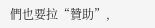們也要拉“贊助”,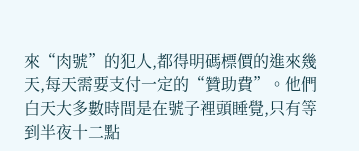來“肉號”的犯人,都得明碼標價的進來幾天,每天需要支付一定的“贊助費”。他們白天大多數時間是在號子裡頭睡覺,只有等到半夜十二點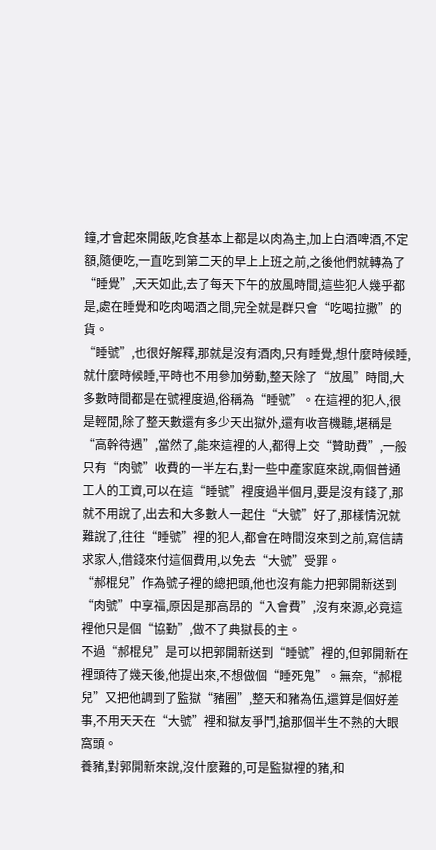鐘,才會起來開飯,吃食基本上都是以肉為主,加上白酒啤酒,不定額,隨便吃,一直吃到第二天的早上上班之前,之後他們就轉為了“睡覺”,天天如此,去了每天下午的放風時間,這些犯人幾乎都是,處在睡覺和吃肉喝酒之間,完全就是群只會“吃喝拉撒”的貨。
“睡號”,也很好解釋,那就是沒有酒肉,只有睡覺,想什麼時候睡,就什麼時候睡,平時也不用參加勞動,整天除了“放風”時間,大多數時間都是在號裡度過,俗稱為“睡號”。在這裡的犯人,很是輕閒,除了整天數還有多少天出獄外,還有收音機聽,堪稱是“高幹待遇”,當然了,能來這裡的人,都得上交“贊助費”,一般只有“肉號”收費的一半左右,對一些中產家庭來說,兩個普通工人的工資,可以在這“睡號”裡度過半個月,要是沒有錢了,那就不用說了,出去和大多數人一起住“大號”好了,那樣情況就難說了,往往“睡號”裡的犯人,都會在時間沒來到之前,寫信請求家人,借錢來付這個費用,以免去“大號”受罪。
“郝棍兒”作為號子裡的總把頭,他也沒有能力把郭開新送到“肉號”中享福,原因是那高昂的“入會費”,沒有來源,必竟這裡他只是個“協勤”,做不了典獄長的主。
不過“郝棍兒”是可以把郭開新送到“睡號”裡的,但郭開新在裡頭待了幾天後,他提出來,不想做個“睡死鬼”。無奈,“郝棍兒”又把他調到了監獄“豬圈”,整天和豬為伍,還算是個好差事,不用天天在“大號”裡和獄友爭鬥,搶那個半生不熟的大眼窩頭。
養豬,對郭開新來說,沒什麼難的,可是監獄裡的豬,和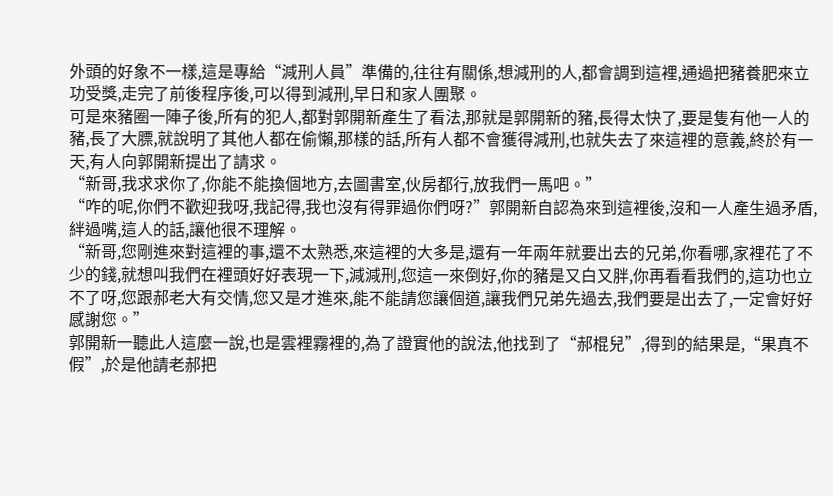外頭的好象不一樣,這是專給“減刑人員”準備的,往往有關係,想減刑的人,都會調到這裡,通過把豬養肥來立功受獎,走完了前後程序後,可以得到減刑,早日和家人團聚。
可是來豬圈一陣子後,所有的犯人,都對郭開新產生了看法,那就是郭開新的豬,長得太快了,要是隻有他一人的豬,長了大膘,就說明了其他人都在偷懶,那樣的話,所有人都不會獲得減刑,也就失去了來這裡的意義,終於有一天,有人向郭開新提出了請求。
“新哥,我求求你了,你能不能換個地方,去圖書室,伙房都行,放我們一馬吧。”
“咋的呢,你們不歡迎我呀,我記得,我也沒有得罪過你們呀?”郭開新自認為來到這裡後,沒和一人產生過矛盾,絆過嘴,這人的話,讓他很不理解。
“新哥,您剛進來對這裡的事,還不太熟悉,來這裡的大多是,還有一年兩年就要出去的兄弟,你看哪,家裡花了不少的錢,就想叫我們在裡頭好好表現一下,減減刑,您這一來倒好,你的豬是又白又胖,你再看看我們的,這功也立不了呀,您跟郝老大有交情,您又是才進來,能不能請您讓個道,讓我們兄弟先過去,我們要是出去了,一定會好好感謝您。”
郭開新一聽此人這麼一說,也是雲裡霧裡的,為了證實他的說法,他找到了“郝棍兒”,得到的結果是,“果真不假”,於是他請老郝把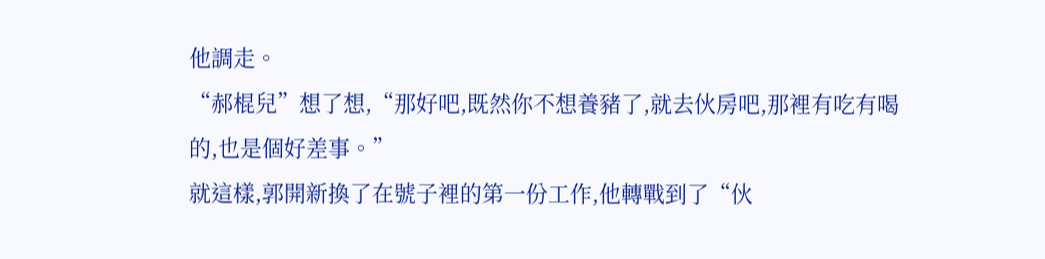他調走。
“郝棍兒”想了想,“那好吧,既然你不想養豬了,就去伙房吧,那裡有吃有喝的,也是個好差事。”
就這樣,郭開新換了在號子裡的第一份工作,他轉戰到了“伙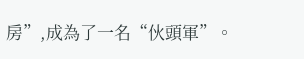房”,成為了一名“伙頭軍”。